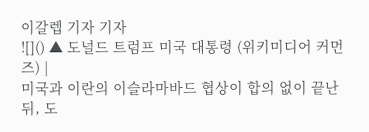이갈렙 기자 기자
![]() ▲ 도널드 트럼프 미국 대통령 (위키미디어 커먼즈) |
미국과 이란의 이슬라마바드 협상이 합의 없이 끝난 뒤, 도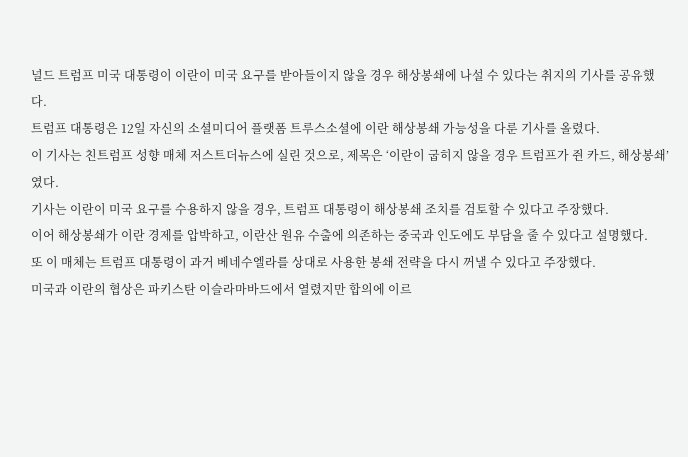널드 트럼프 미국 대통령이 이란이 미국 요구를 받아들이지 않을 경우 해상봉쇄에 나설 수 있다는 취지의 기사를 공유했다.
트럼프 대통령은 12일 자신의 소셜미디어 플랫폼 트루스소셜에 이란 해상봉쇄 가능성을 다룬 기사를 올렸다.
이 기사는 친트럼프 성향 매체 저스트더뉴스에 실린 것으로, 제목은 ‘이란이 굽히지 않을 경우 트럼프가 쥔 카드, 해상봉쇄’였다.
기사는 이란이 미국 요구를 수용하지 않을 경우, 트럼프 대통령이 해상봉쇄 조치를 검토할 수 있다고 주장했다.
이어 해상봉쇄가 이란 경제를 압박하고, 이란산 원유 수출에 의존하는 중국과 인도에도 부담을 줄 수 있다고 설명했다.
또 이 매체는 트럼프 대통령이 과거 베네수엘라를 상대로 사용한 봉쇄 전략을 다시 꺼낼 수 있다고 주장했다.
미국과 이란의 협상은 파키스탄 이슬라마바드에서 열렸지만 합의에 이르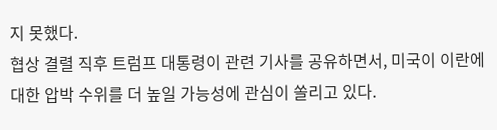지 못했다.
협상 결렬 직후 트럼프 대통령이 관련 기사를 공유하면서, 미국이 이란에 대한 압박 수위를 더 높일 가능성에 관심이 쏠리고 있다.